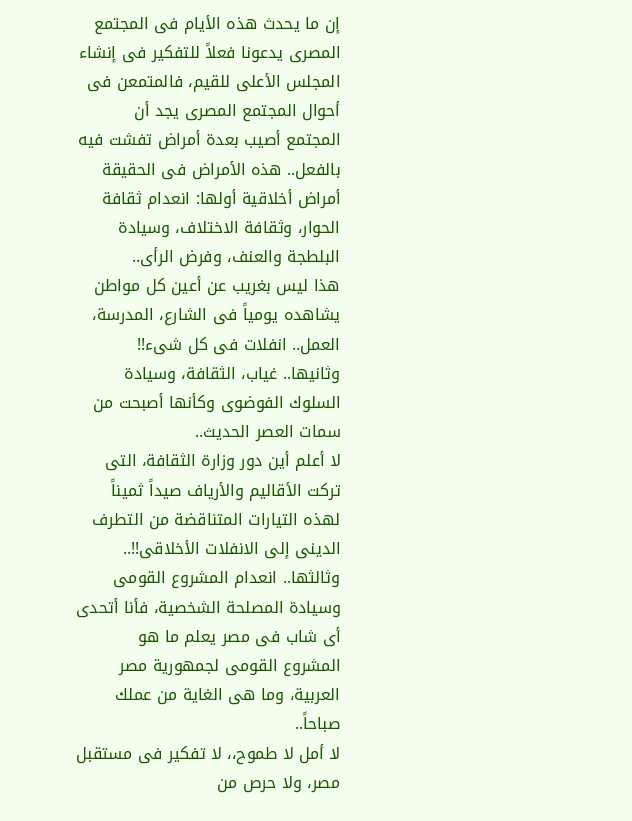إن ما يحدث هذه الأيام فى المجتمع المصرى يدعونا فعلاً للتفكير فى إنشاء المجلس الأعلى للقيم، فالمتمعن فى أحوال المجتمع المصرى يجد أن المجتمع أصيب بعدة أمراض تفشت فيه بالفعل.. هذه الأمراض فى الحقيقة أمراض أخلاقية أولها: انعدام ثقافة الحوار، وثقافة الاختلاف، وسيادة البلطجة والعنف، وفرض الرأى..
هذا ليس بغريب عن أعين كل مواطن يشاهده يومياً فى الشارع، المدرسة، العمل.. انفلات فى كل شىء!! وثانيها.. غياب، الثقافة، وسيادة السلوك الفوضوى وكأنها أصبحت من سمات العصر الحديث..
لا أعلم أين دور وزارة الثقافة، التى تركت الأقاليم والأرياف صيداً ثميناً لهذه التيارات المتناقضة من التطرف الدينى إلى الانفلات الأخلاقى!!.. وثالثها.. انعدام المشروع القومى وسيادة المصلحة الشخصية، فأنا أتحدى أى شاب فى مصر يعلم ما هو المشروع القومى لجمهورية مصر العربية، وما هى الغاية من عملك صباحاً..
لا أمل لا طموح،، لا تفكير فى مستقبل مصر، ولا حرص من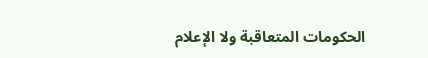الحكومات المتعاقبة ولا الإعلام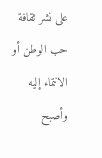على نشر ثقافة حب الوطن أو الانتماء إليه وأصبح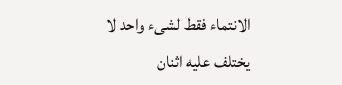الانتماء فقط لشىء واحد لا يختلف عليه اثنان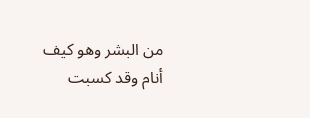من البشر وهو كيف أنام وقد كسبت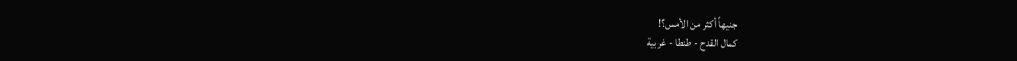جنيهاً أكثر من الأمس؟!
كمال القدح - طنطا - غربية